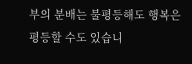부의 분배는 불평등해도 행복은 평등할 수도 있습니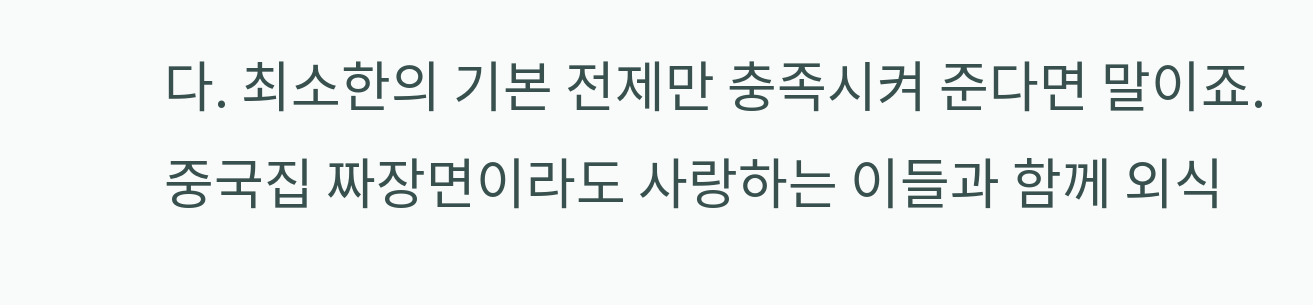다. 최소한의 기본 전제만 충족시켜 준다면 말이죠. 중국집 짜장면이라도 사랑하는 이들과 함께 외식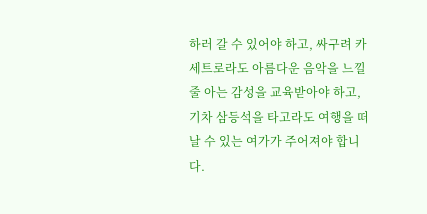하러 갈 수 있어야 하고, 싸구려 카세트로라도 아름다운 음악을 느낄 줄 아는 감성을 교육받아야 하고, 기차 삼등석을 타고라도 여행을 떠날 수 있는 여가가 주어져야 합니다.